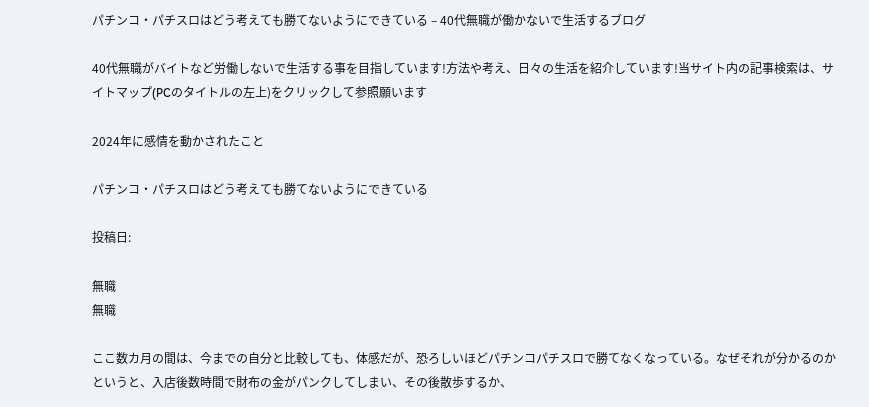パチンコ・パチスロはどう考えても勝てないようにできている – 40代無職が働かないで生活するブログ

40代無職がバイトなど労働しないで生活する事を目指しています!方法や考え、日々の生活を紹介しています!当サイト内の記事検索は、サイトマップ(PCのタイトルの左上)をクリックして参照願います

2024年に感情を動かされたこと

パチンコ・パチスロはどう考えても勝てないようにできている

投稿日:

無職
無職

ここ数カ月の間は、今までの自分と比較しても、体感だが、恐ろしいほどパチンコパチスロで勝てなくなっている。なぜそれが分かるのかというと、入店後数時間で財布の金がパンクしてしまい、その後散歩するか、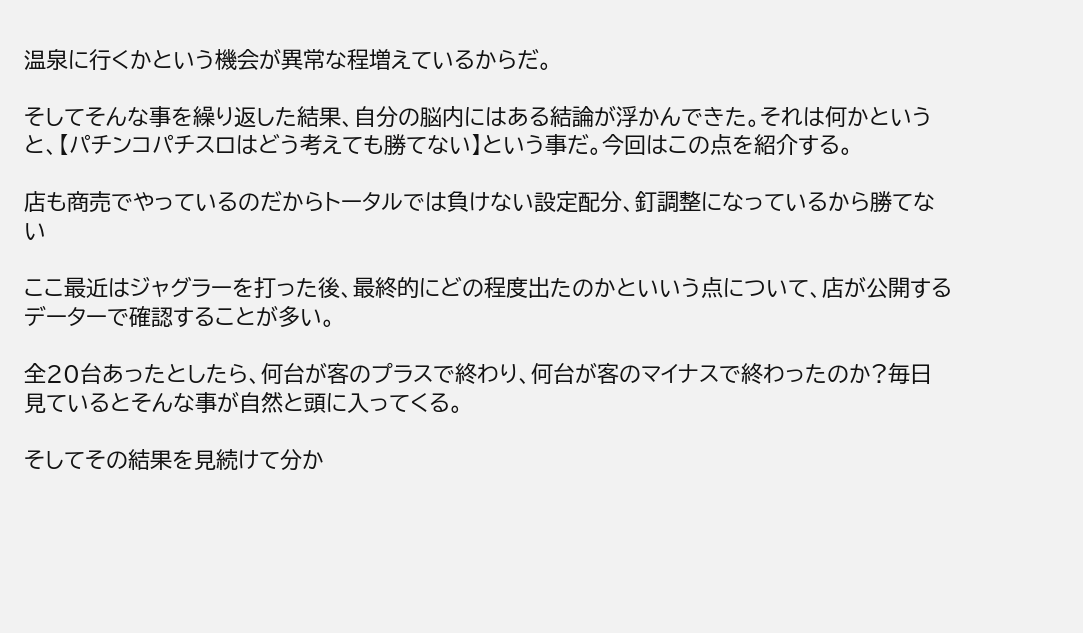温泉に行くかという機会が異常な程増えているからだ。

そしてそんな事を繰り返した結果、自分の脳内にはある結論が浮かんできた。それは何かというと、【パチンコパチスロはどう考えても勝てない】という事だ。今回はこの点を紹介する。

店も商売でやっているのだからトータルでは負けない設定配分、釘調整になっているから勝てない

ここ最近はジャグラーを打った後、最終的にどの程度出たのかといいう点について、店が公開するデーターで確認することが多い。

全20台あったとしたら、何台が客のプラスで終わり、何台が客のマイナスで終わったのか?毎日見ているとそんな事が自然と頭に入ってくる。

そしてその結果を見続けて分か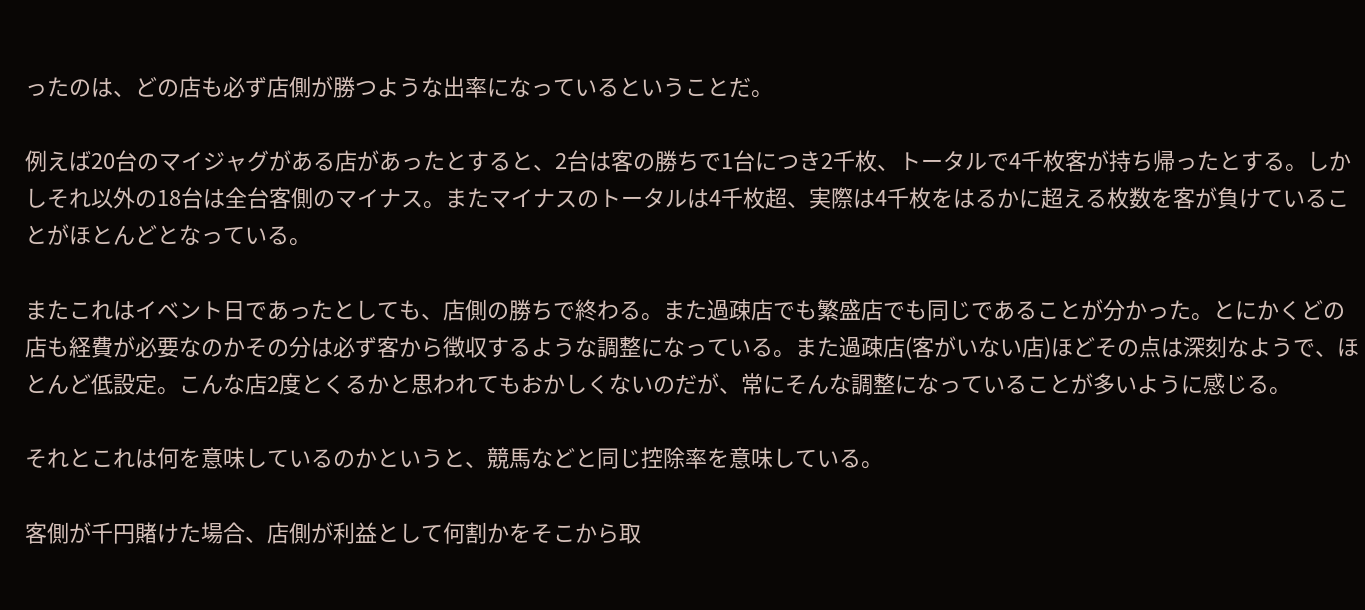ったのは、どの店も必ず店側が勝つような出率になっているということだ。

例えば20台のマイジャグがある店があったとすると、2台は客の勝ちで1台につき2千枚、トータルで4千枚客が持ち帰ったとする。しかしそれ以外の18台は全台客側のマイナス。またマイナスのトータルは4千枚超、実際は4千枚をはるかに超える枚数を客が負けていることがほとんどとなっている。

またこれはイベント日であったとしても、店側の勝ちで終わる。また過疎店でも繁盛店でも同じであることが分かった。とにかくどの店も経費が必要なのかその分は必ず客から徴収するような調整になっている。また過疎店(客がいない店)ほどその点は深刻なようで、ほとんど低設定。こんな店2度とくるかと思われてもおかしくないのだが、常にそんな調整になっていることが多いように感じる。

それとこれは何を意味しているのかというと、競馬などと同じ控除率を意味している。

客側が千円賭けた場合、店側が利益として何割かをそこから取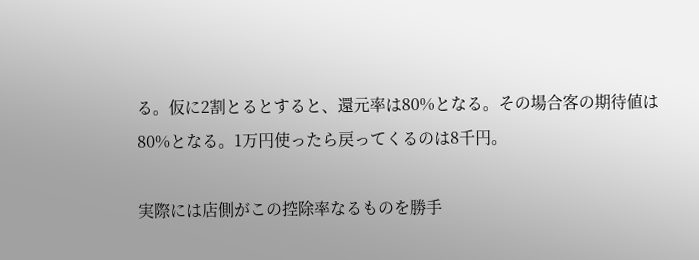る。仮に2割とるとすると、還元率は80%となる。その場合客の期待値は80%となる。1万円使ったら戻ってくるのは8千円。

実際には店側がこの控除率なるものを勝手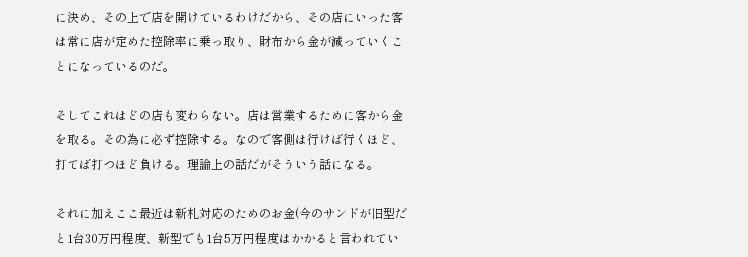に決め、その上で店を開けているわけだから、その店にいった客は常に店が定めた控除率に乗っ取り、財布から金が減っていくことになっているのだ。

そしてこれはどの店も変わらない。店は営業するために客から金を取る。その為に必ず控除する。なので客側は行けば行くほど、打てば打つほど負ける。理論上の話だがそういう話になる。

それに加えここ最近は新札対応のためのお金(今のサンドが旧型だと1台30万円程度、新型でも1台5万円程度はかかると言われてい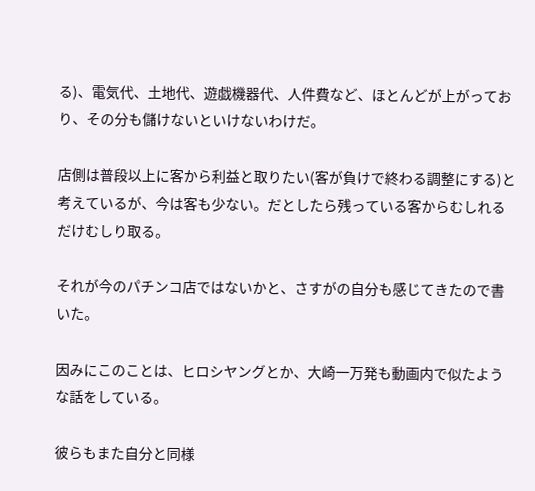る)、電気代、土地代、遊戯機器代、人件費など、ほとんどが上がっており、その分も儲けないといけないわけだ。

店側は普段以上に客から利益と取りたい(客が負けで終わる調整にする)と考えているが、今は客も少ない。だとしたら残っている客からむしれるだけむしり取る。

それが今のパチンコ店ではないかと、さすがの自分も感じてきたので書いた。

因みにこのことは、ヒロシヤングとか、大崎一万発も動画内で似たような話をしている。

彼らもまた自分と同様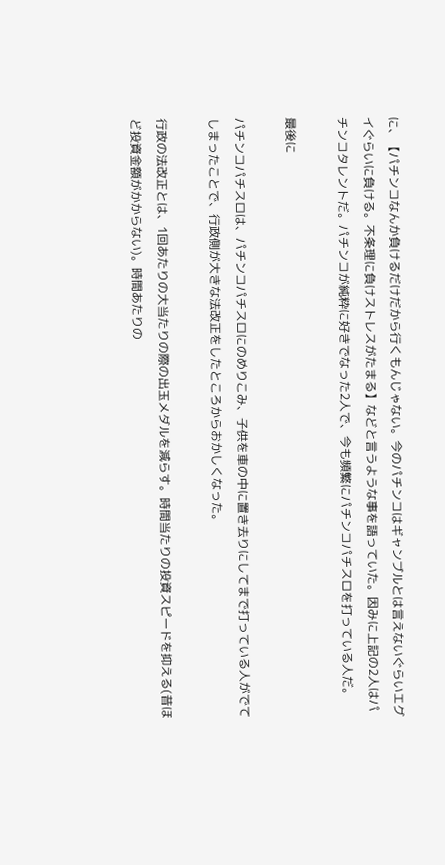に、【パチンコなんか負けるだけだから行くもんじゃない。今のパチンコはギャンブルとは言えないぐらいエグイぐらいに負ける。不条理に負けストレスがたまる】などと言うような事を語っていた。因みに上記の2人はパチンコタレントだ。パチンコが純粋に好きでなった2人で、今も頻繁にパチンコパチスロを打っている人だ。

最後に

パチンコパチスロは、パチンコパチスロにのめりこみ、子供を車の中に置き去りにしてまで打っている人がでてしまったことで、行政側が大きな法改正をしたところからおかしくなった。

行政の法改正とは、1回あたりの大当たりの際の出玉メダルを減らす。時間当たりの投資スピードを抑える(昔ほど投資金額がかからない)。時間あたりの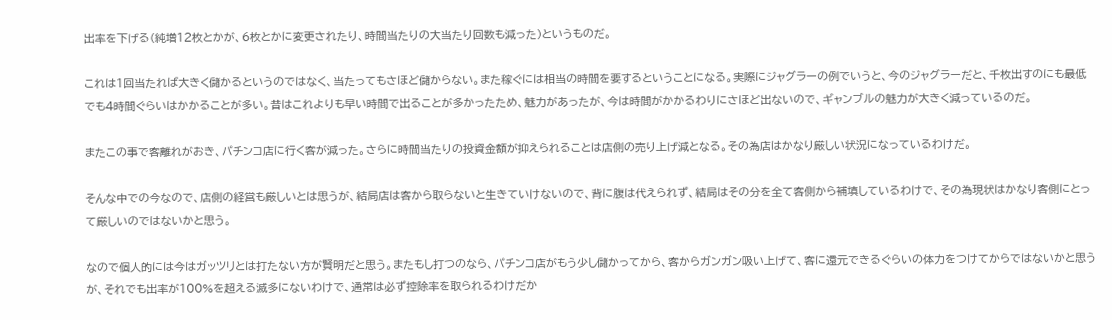出率を下げる(純増12枚とかが、6枚とかに変更されたり、時間当たりの大当たり回数も減った)というものだ。

これは1回当たれば大きく儲かるというのではなく、当たってもさほど儲からない。また稼ぐには相当の時間を要するということになる。実際にジャグラーの例でいうと、今のジャグラーだと、千枚出すのにも最低でも4時間ぐらいはかかることが多い。昔はこれよりも早い時間で出ることが多かったため、魅力があったが、今は時間がかかるわりにさほど出ないので、ギャンブルの魅力が大きく減っているのだ。

またこの事で客離れがおき、パチンコ店に行く客が減った。さらに時間当たりの投資金額が抑えられることは店側の売り上げ減となる。その為店はかなり厳しい状況になっているわけだ。

そんな中での今なので、店側の経営も厳しいとは思うが、結局店は客から取らないと生きていけないので、背に腹は代えられず、結局はその分を全て客側から補填しているわけで、その為現状はかなり客側にとって厳しいのではないかと思う。

なので個人的には今はガッツリとは打たない方が賢明だと思う。またもし打つのなら、パチンコ店がもう少し儲かってから、客からガンガン吸い上げて、客に還元できるぐらいの体力をつけてからではないかと思うが、それでも出率が100%を超える滅多にないわけで、通常は必ず控除率を取られるわけだか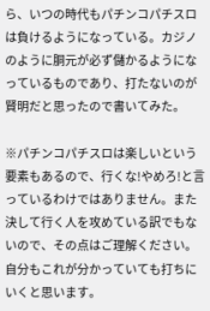ら、いつの時代もパチンコパチスロは負けるようになっている。カジノのように胴元が必ず儲かるようになっているものであり、打たないのが賢明だと思ったので書いてみた。

※パチンコパチスロは楽しいという要素もあるので、行くな!やめろ!と言っているわけではありません。また決して行く人を攻めている訳でもないので、その点はご理解ください。自分もこれが分かっていても打ちにいくと思います。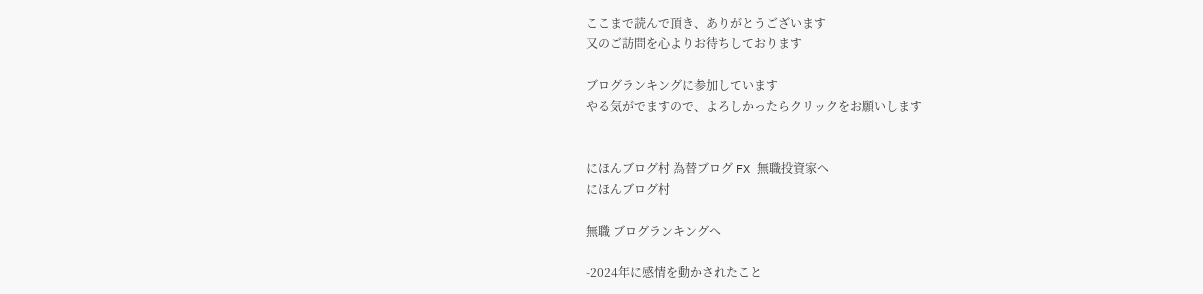ここまで読んで頂き、ありがとうございます
又のご訪問を心よりお待ちしております

ブログランキングに参加しています
やる気がでますので、よろしかったらクリックをお願いします


にほんブログ村 為替ブログ FX 無職投資家へ
にほんブログ村

無職 ブログランキングへ

-2024年に感情を動かされたこと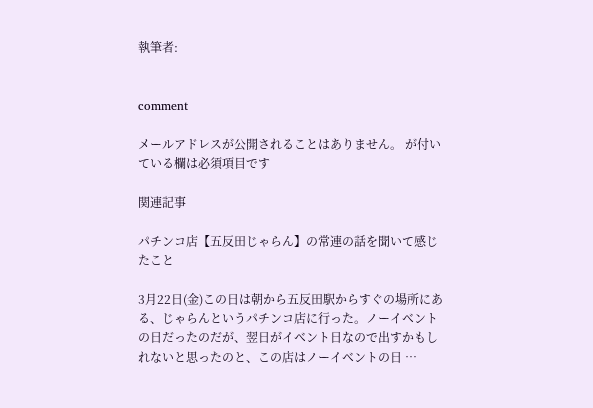執筆者:


comment

メールアドレスが公開されることはありません。 が付いている欄は必須項目です

関連記事

パチンコ店【五反田じゃらん】の常連の話を聞いて感じたこと

3月22日(金)この日は朝から五反田駅からすぐの場所にある、じゃらんというパチンコ店に行った。ノーイベントの日だったのだが、翌日がイベント日なので出すかもしれないと思ったのと、この店はノーイベントの日 …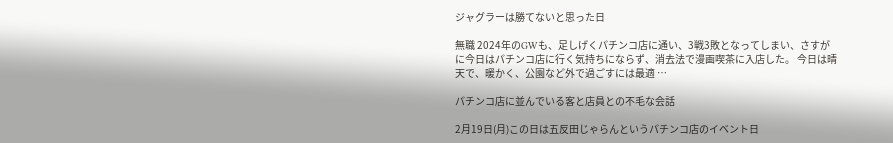ジャグラーは勝てないと思った日

無職 2024年のGWも、足しげくパチンコ店に通い、3戦3敗となってしまい、さすがに今日はパチンコ店に行く気持ちにならず、消去法で漫画喫茶に入店した。 今日は晴天で、暖かく、公園など外で過ごすには最適 …

パチンコ店に並んでいる客と店員との不毛な会話

2月19日(月)この日は五反田じゃらんというパチンコ店のイベント日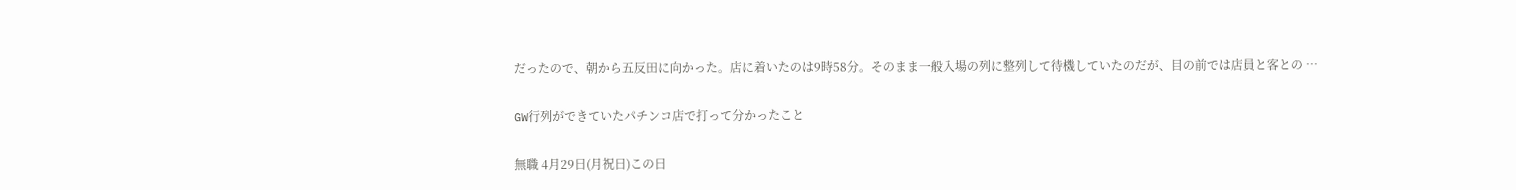だったので、朝から五反田に向かった。店に着いたのは9時58分。そのまま一般入場の列に整列して待機していたのだが、目の前では店員と客との …

GW行列ができていたパチンコ店で打って分かったこと

無職 4月29日(月祝日)この日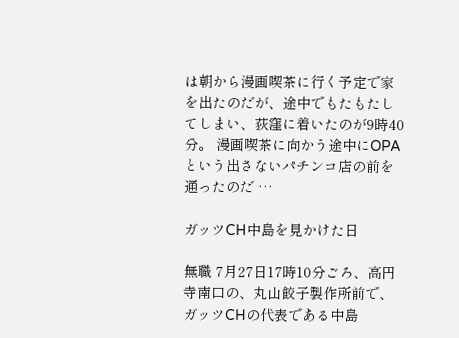は朝から漫画喫茶に行く予定で家を出たのだが、途中でもたもたしてしまい、荻窪に着いたのが9時40分。 漫画喫茶に向かう途中にOPAという出さないパチンコ店の前を通ったのだ …

ガッツCH中島を見かけた日

無職 7月27日17時10分ごろ、高円寺南口の、丸山餃子製作所前で、ガッツCHの代表である中島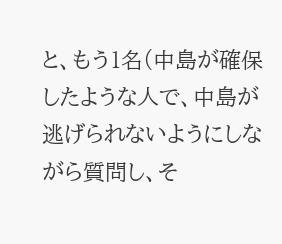と、もう1名(中島が確保したような人で、中島が逃げられないようにしながら質問し、そ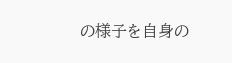の様子を自身の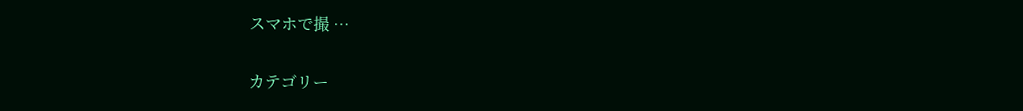スマホで撮 …

カテゴリー